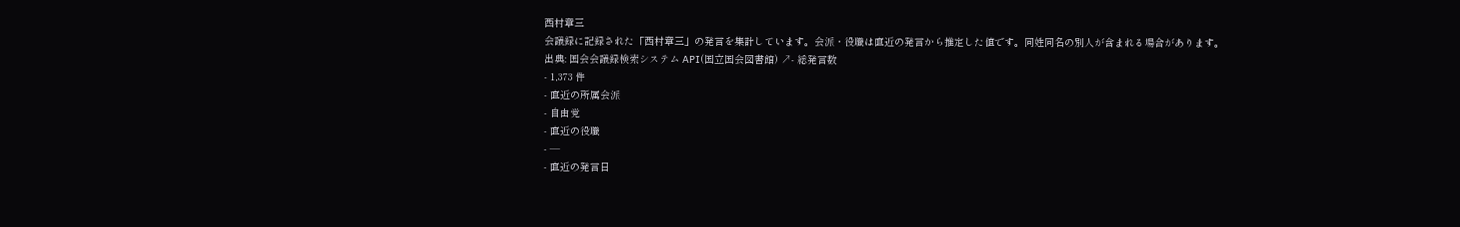西村章三
会議録に記録された「西村章三」の発言を集計しています。会派・役職は直近の発言から推定した値です。同姓同名の別人が含まれる場合があります。
出典: 国会会議録検索システム API(国立国会図書館) ↗- 総発言数
- 1,373 件
- 直近の所属会派
- 自由党
- 直近の役職
- —
- 直近の発言日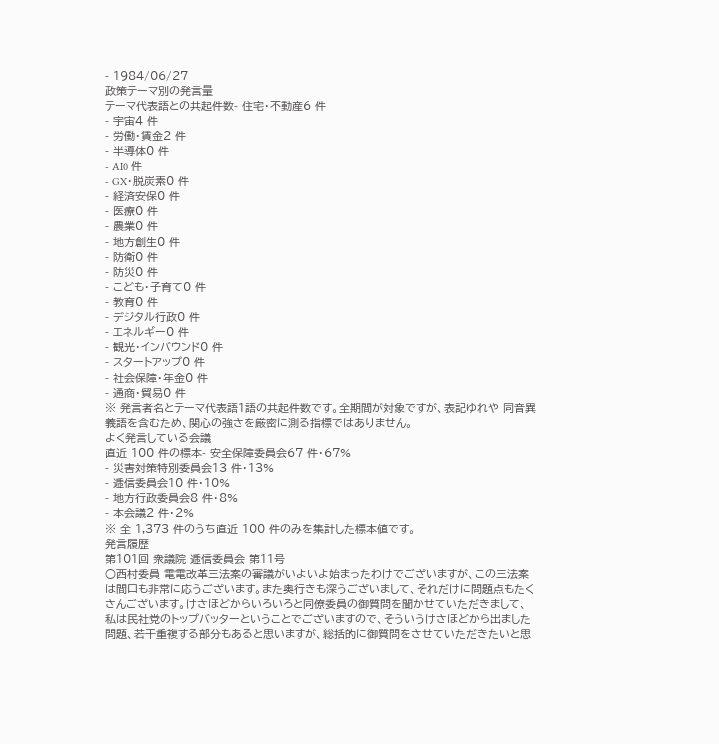- 1984/06/27
政策テーマ別の発言量
テーマ代表語との共起件数- 住宅・不動産6 件
- 宇宙4 件
- 労働・賃金2 件
- 半導体0 件
- AI0 件
- GX・脱炭素0 件
- 経済安保0 件
- 医療0 件
- 農業0 件
- 地方創生0 件
- 防衛0 件
- 防災0 件
- こども・子育て0 件
- 教育0 件
- デジタル行政0 件
- エネルギー0 件
- 観光・インバウンド0 件
- スタートアップ0 件
- 社会保障・年金0 件
- 通商・貿易0 件
※ 発言者名とテーマ代表語1語の共起件数です。全期間が対象ですが、表記ゆれや 同音異義語を含むため、関心の強さを厳密に測る指標ではありません。
よく発言している会議
直近 100 件の標本- 安全保障委員会67 件・67%
- 災害対策特別委員会13 件・13%
- 逓信委員会10 件・10%
- 地方行政委員会8 件・8%
- 本会議2 件・2%
※ 全 1,373 件のうち直近 100 件のみを集計した標本値です。
発言履歴
第101回 衆議院 逓信委員会 第11号
○西村委員 電電改革三法案の審議がいよいよ始まったわけでございますが、この三法案は間口も非常に応うございます。また奥行きも深うございまして、それだけに問題点もたくさんございます。けさほどからいろいろと同僚委員の御質問を聞かせていただきまして、私は民社党のトップバッターということでございますので、そういうけさほどから出ました問題、若干重複する部分もあると思いますが、総括的に御質問をさせていただきたいと思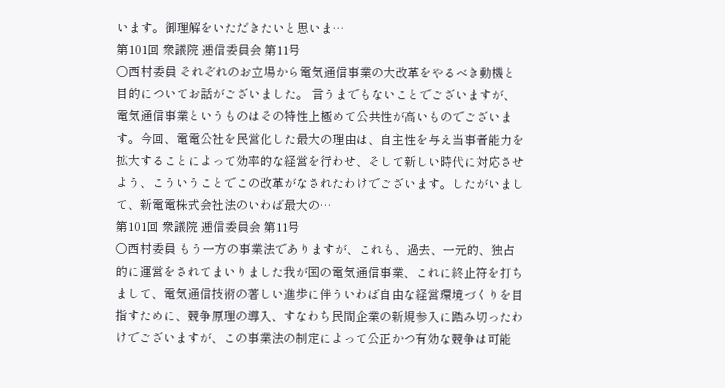います。御理解をいただきたいと思いま…
第101回 衆議院 逓信委員会 第11号
○西村委員 それぞれのお立場から電気通信事業の大改革をやるべき動機と目的についてお話がございました。 言うまでもないことでございますが、電気通信事業というものはその特性上極めて公共性が高いものでございます。今回、電電公社を民営化した最大の理由は、自主性を与え当事者能力を拡大することによって効率的な経営を行わせ、そして新しい時代に対応させよう、こういうことでこの改革がなされたわけでございます。したがいまして、新電電株式会社法のいわば最大の…
第101回 衆議院 逓信委員会 第11号
○西村委員 もう一方の事業法でありますが、これも、過去、一元的、独占的に運営をされてまいりました我が国の電気通信事業、これに終止符を打ちまして、電気通信技術の著しい進歩に伴ういわば自由な経営環境づくりを目指すために、競争原理の導入、すなわち民間企業の新規参入に踏み切ったわけでございますが、この事業法の制定によって公正かつ有効な競争は可能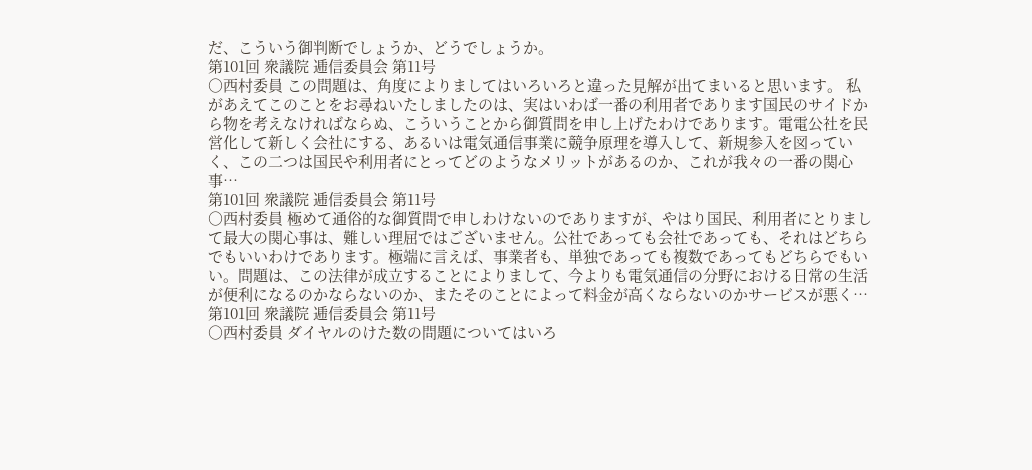だ、こういう御判断でしょうか、どうでしょうか。
第101回 衆議院 逓信委員会 第11号
○西村委員 この問題は、角度によりましてはいろいろと違った見解が出てまいると思います。 私があえてこのことをお尋ねいたしましたのは、実はいわば一番の利用者であります国民のサイドから物を考えなければならぬ、こういうことから御質問を申し上げたわけであります。電電公社を民営化して新しく会社にする、あるいは電気通信事業に競争原理を導入して、新規参入を図っていく、この二つは国民や利用者にとってどのようなメリットがあるのか、これが我々の一番の関心事…
第101回 衆議院 逓信委員会 第11号
○西村委員 極めて通俗的な御質問で申しわけないのでありますが、やはり国民、利用者にとりまして最大の関心事は、難しい理屈ではございません。公社であっても会社であっても、それはどちらでもいいわけであります。極端に言えば、事業者も、単独であっても複数であってもどちらでもいい。問題は、この法律が成立することによりまして、今よりも電気通信の分野における日常の生活が便利になるのかならないのか、またそのことによって料金が高くならないのかサービスが悪く…
第101回 衆議院 逓信委員会 第11号
○西村委員 ダイヤルのけた数の問題についてはいろ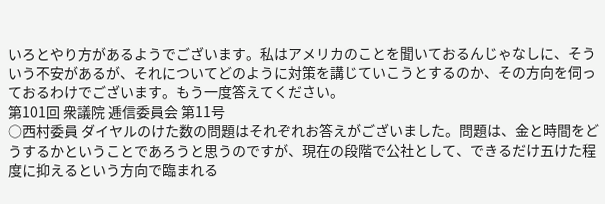いろとやり方があるようでございます。私はアメリカのことを聞いておるんじゃなしに、そういう不安があるが、それについてどのように対策を講じていこうとするのか、その方向を伺っておるわけでございます。もう一度答えてください。
第101回 衆議院 逓信委員会 第11号
○西村委員 ダイヤルのけた数の問題はそれぞれお答えがございました。問題は、金と時間をどうするかということであろうと思うのですが、現在の段階で公社として、できるだけ五けた程度に抑えるという方向で臨まれる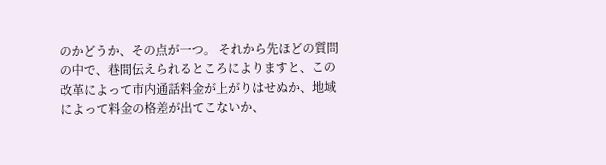のかどうか、その点が一つ。 それから先ほどの質問の中で、巷間伝えられるところによりますと、この改革によって市内通話料金が上がりはせぬか、地域によって料金の格差が出てこないか、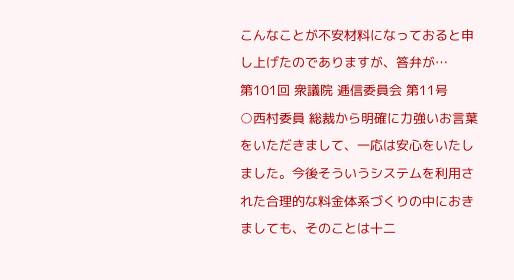こんなことが不安材料になっておると申し上げたのでありますが、答弁が…
第101回 衆議院 逓信委員会 第11号
○西村委員 総裁から明確に力強いお言葉をいただきまして、一応は安心をいたしました。今後そういうシステムを利用された合理的な料金体系づくりの中におきましても、そのことは十二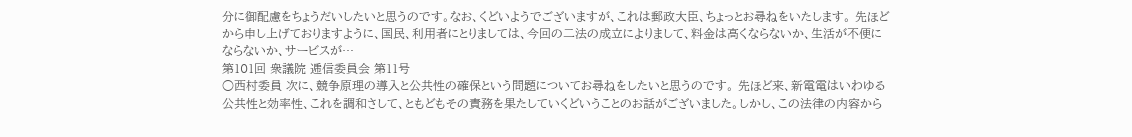分に御配慮をちょうだいしたいと思うのです。なお、くどいようでございますが、これは郵政大臣、ちょっとお尋ねをいたします。 先ほどから申し上げておりますように、国民、利用者にとりましては、今回の二法の成立によりまして、料金は高くならないか、生活が不便にならないか、サービスが…
第101回 衆議院 逓信委員会 第11号
○西村委員 次に、競争原理の導入と公共性の確保という問題についてお尋ねをしたいと思うのです。 先ほど来、新電電はいわゆる公共性と効率性、これを調和さして、ともどもその責務を果たしていくどいうことのお話がございました。しかし、この法律の内容から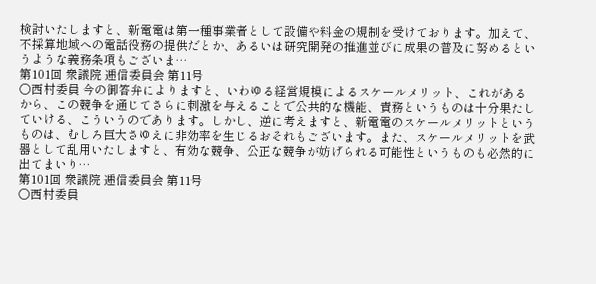検討いたしますと、新電電は第一種事業者として設備や料金の規制を受けております。加えて、不採算地域への電話役務の提供だとか、あるいは研究開発の推進並びに成果の普及に努めるというような義務条項もございま…
第101回 衆議院 逓信委員会 第11号
○西村委員 今の御答弁によりますと、いわゆる経営規模によるスケールメリット、これがあるから、この競争を通じてさらに刺激を与えることで公共的な機能、責務というものは十分果たしていける、こういうのであります。しかし、逆に考えますと、新電電のスケールメリットというものは、むしろ巨大さゆえに非効率を生じるおそれもございます。また、スケールメリットを武器として乱用いたしますと、有効な競争、公正な競争が妨げられる可能性というものも必然的に出てまいり…
第101回 衆議院 逓信委員会 第11号
○西村委員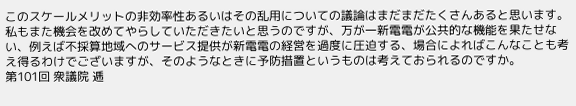このスケールメリットの非効率性あるいはその乱用についての議論はまだまだたくさんあると思います。私もまた機会を改めてやらしていただきたいと思うのですが、万が一新電電が公共的な機能を果たせない、例えば不採算地域へのサービス提供が新電電の経営を過度に圧迫する、場合によればこんなことも考え得るわけでございますが、そのようなときに予防措置というものは考えておられるのですか。
第101回 衆議院 逓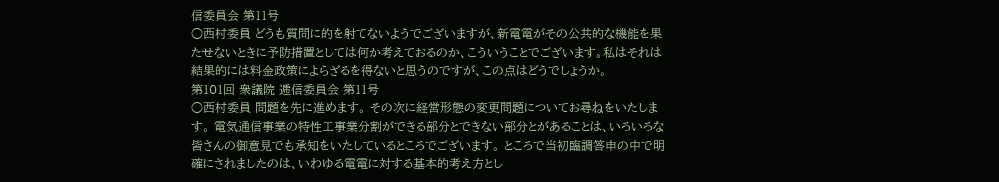信委員会 第11号
○西村委員 どうも質問に的を射てないようでございますが、新電電がその公共的な機能を果たせないときに予防措置としては何か考えておるのか、こういうことでございます。私はそれは結果的には料金政策によらざるを得ないと思うのですが、この点はどうでしょうか。
第101回 衆議院 逓信委員会 第11号
○西村委員 問題を先に進めます。 その次に経営形態の変更問題についてお尋ねをいたします。 電気通信事業の特性工事業分割ができる部分とできない部分とがあることは、いろいろな皆さんの御意見でも承知をいたしているところでございます。 ところで当初臨調答申の中で明確にされましたのは、いわゆる電電に対する基本的考え方とし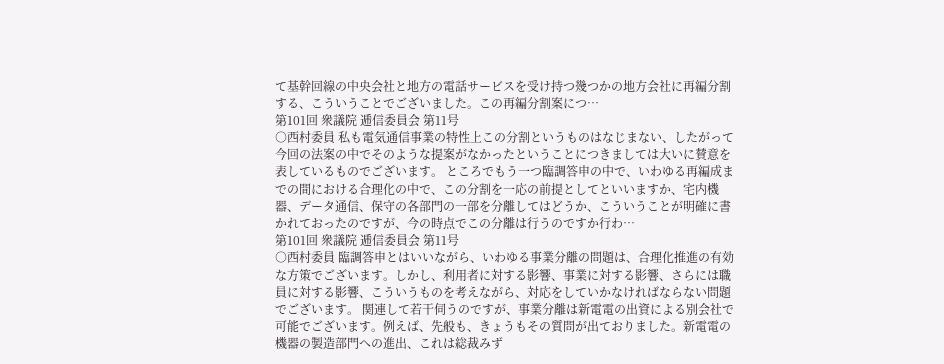て基幹回線の中央会社と地方の電話サービスを受け持つ幾つかの地方会社に再編分割する、こういうことでございました。この再編分割案につ…
第101回 衆議院 逓信委員会 第11号
○西村委員 私も電気通信事業の特性上この分割というものはなじまない、したがって今回の法案の中でそのような提案がなかったということにつきましては大いに賛意を表しているものでございます。 ところでもう一つ臨調答申の中で、いわゆる再編成までの間における合理化の中で、この分割を一応の前提としてといいますか、宅内機器、データ通信、保守の各部門の一部を分離してはどうか、こういうことが明確に書かれておったのですが、今の時点でこの分離は行うのですか行わ…
第101回 衆議院 逓信委員会 第11号
○西村委員 臨調答申とはいいながら、いわゆる事業分離の問題は、合理化推進の有効な方策でございます。しかし、利用者に対する影響、事業に対する影響、さらには職員に対する影響、こういうものを考えながら、対応をしていかなければならない問題でございます。 関連して若干伺うのですが、事業分離は新電電の出資による別会社で可能でございます。例えば、先般も、きょうもその質問が出ておりました。新電電の機器の製造部門への進出、これは総裁みず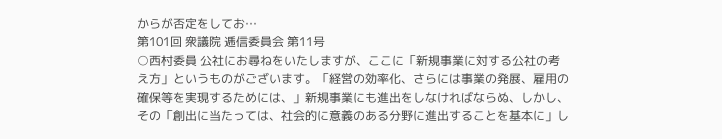からが否定をしてお…
第101回 衆議院 逓信委員会 第11号
○西村委員 公社にお尋ねをいたしますが、ここに「新規事業に対する公社の考え方」というものがございます。「経営の効率化、さらには事業の発展、雇用の確保等を実現するためには、」新規事業にも進出をしなければならぬ、しかし、その「創出に当たっては、社会的に意義のある分野に進出することを基本に」し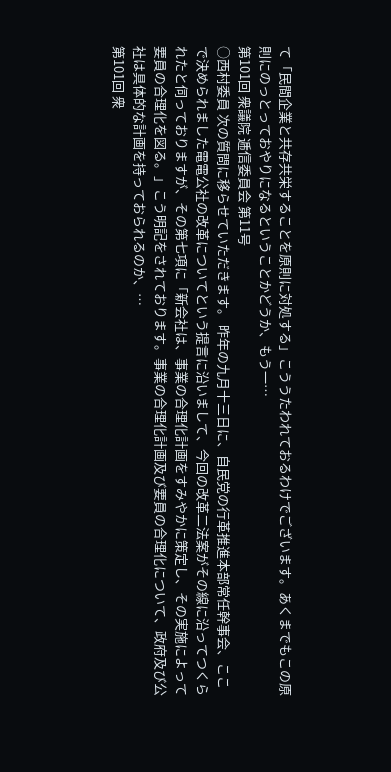て「民間企業と共存共栄することを原則に対処する」こううたわれておるわけでございます。あくまでもこの原則にのっとっておやりになるということかどうか、もう一…
第101回 衆議院 逓信委員会 第11号
○西村委員 次の質問に移らせていただきます。 昨年の九月十三日に、自民党の行革推進本部常任幹事会、ここで決められました電電公社の改革についてという提言に沿いまして、今回の改革二法案がその線に沿ってつくられたと伺っておりますが、その第七項に「新会社は、事業の合理化計画をすみやかに策定し、その実施によって要員の合理化を図る。」こう明記をされております。事業の合理化計画及び要員の合理化について、政府及び公社は具体的な計画を持っておられるのか、…
第101回 衆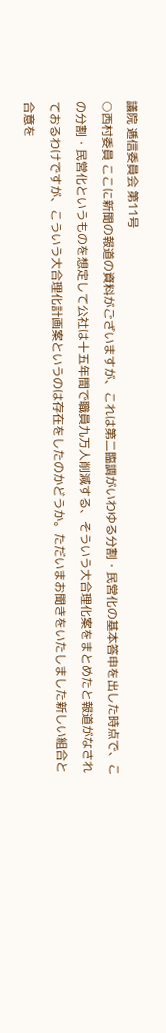議院 逓信委員会 第11号
○西村委員 ここに新聞の報道の資料がございますが、これは第二臨調がいわゆる分割・民営化の基本答申を出した時点で、この分割・民営化というものを想定して公社は十五年間で職員九万人削減する、そういう大合理化案をまとめたと報道がなされておるわけですが、こういう大合理化計画案というのは存在をしたのかどうか。ただいまお聞きをいたしました新しい組合と合意を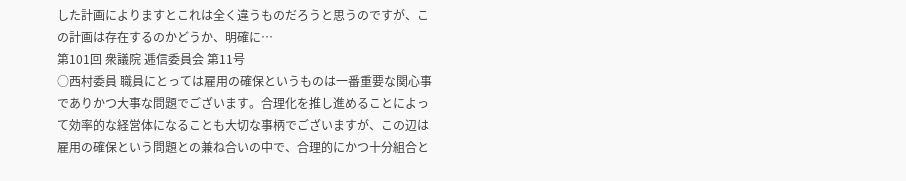した計画によりますとこれは全く違うものだろうと思うのですが、この計画は存在するのかどうか、明確に…
第101回 衆議院 逓信委員会 第11号
○西村委員 職員にとっては雇用の確保というものは一番重要な関心事でありかつ大事な問題でございます。合理化を推し進めることによって効率的な経営体になることも大切な事柄でございますが、この辺は雇用の確保という問題との兼ね合いの中で、合理的にかつ十分組合と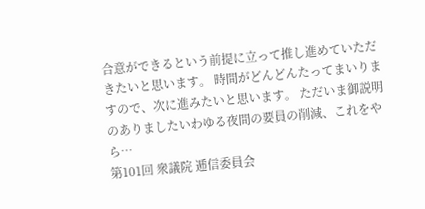合意ができるという前提に立って推し進めていただきたいと思います。 時間がどんどんたってまいりますので、次に進みたいと思います。 ただいま御説明のありましたいわゆる夜間の要員の削減、これをやら…
第101回 衆議院 逓信委員会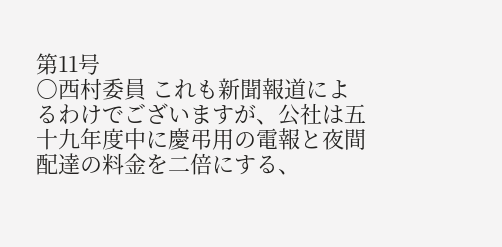第11号
○西村委員 これも新聞報道によるわけでございますが、公社は五十九年度中に慶弔用の電報と夜間配達の料金を二倍にする、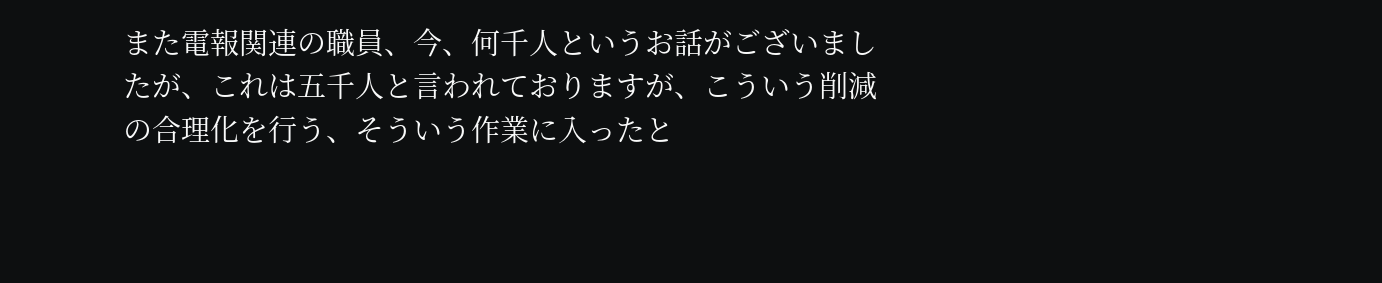また電報関連の職員、今、何千人というお話がございましたが、これは五千人と言われておりますが、こういう削減の合理化を行う、そういう作業に入ったと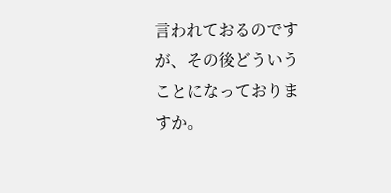言われておるのですが、その後どういうことになっておりますか。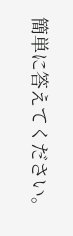簡単に答えてください。